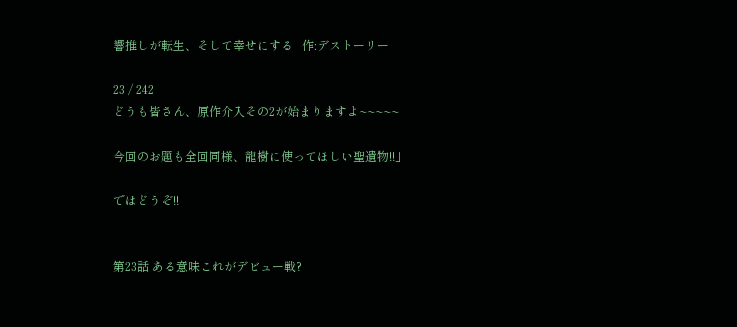響推しが転生、そして幸せにする   作:デストーリー

23 / 242
どうも皆さん、原作介入その2が始まりますよ~~~~~

今回のお題も全回同様、龍樹に使ってほしい聖遺物!!」

ではどうぞ!!


第23話 ある意味これがデビュー戦?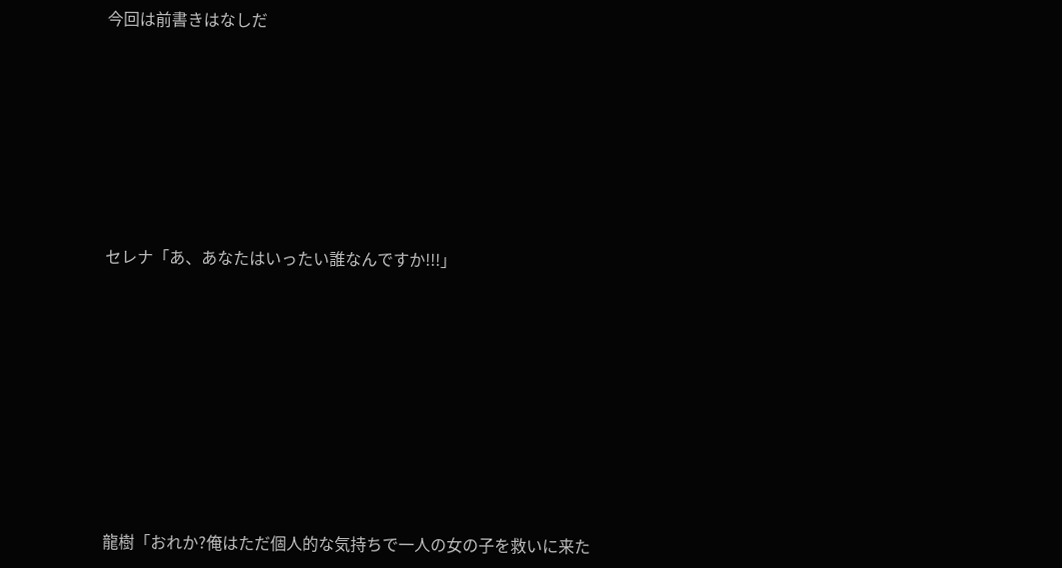今回は前書きはなしだ









セレナ「あ、あなたはいったい誰なんですか!!!」











龍樹「おれか?俺はただ個人的な気持ちで一人の女の子を救いに来た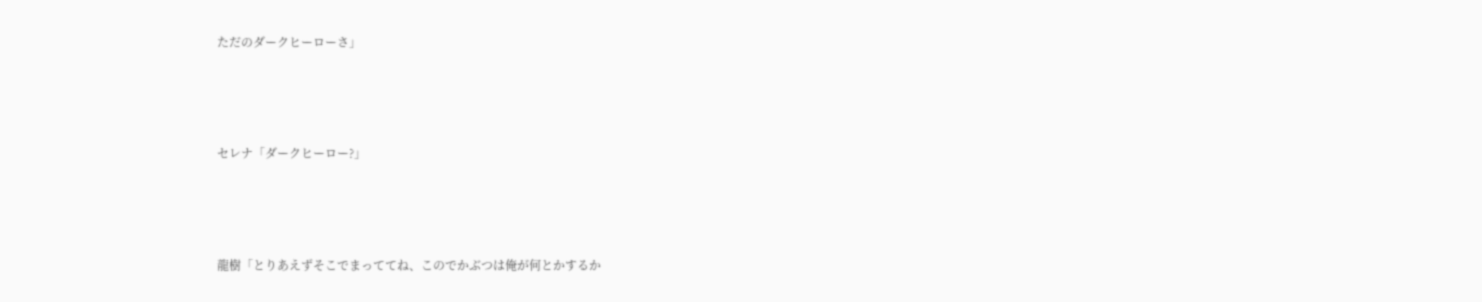ただのダークヒーローさ」





セレナ「ダークヒーロー?」





龍樹「とりあえずそこでまっててね、このでかぶつは俺が何とかするか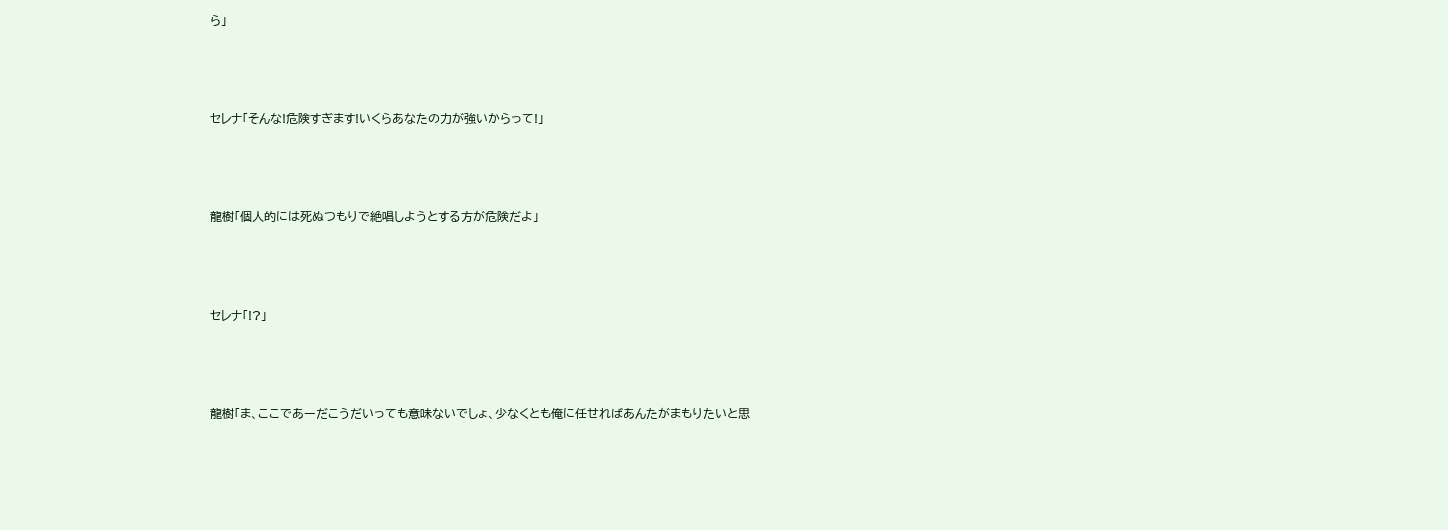ら」





セレナ「そんな!危険すぎます!いくらあなたの力が強いからって!」





龍樹「個人的には死ぬつもりで絶唱しようとする方が危険だよ」





セレナ「!?」





龍樹「ま、ここであーだこうだいっても意味ないでしょ、少なくとも俺に任せればあんたがまもりたいと思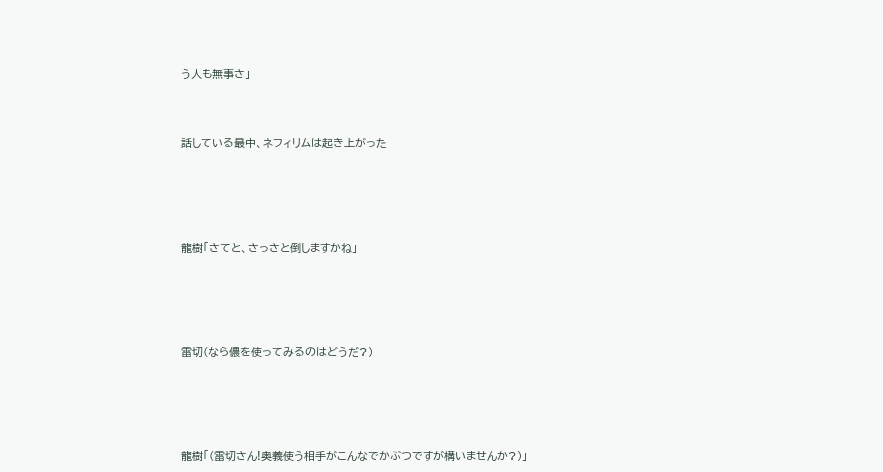う人も無事さ」



話している最中、ネフィリムは起き上がった





龍樹「さてと、さっさと倒しますかね」





雷切(なら儂を使ってみるのはどうだ?)





龍樹「(雷切さん!奥義使う相手がこんなでかぶつですが構いませんか?)」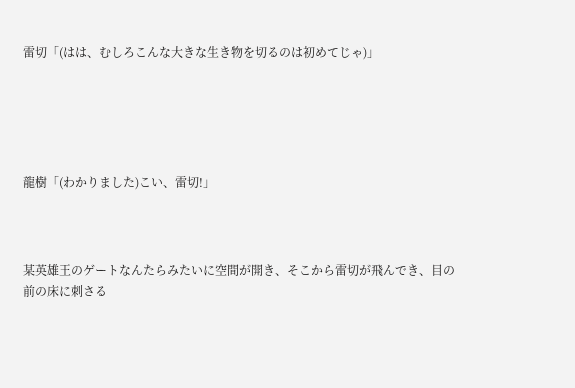雷切「(はは、むしろこんな大きな生き物を切るのは初めてじゃ)」





龍樹「(わかりました)こい、雷切!」



某英雄王のゲートなんたらみたいに空間が開き、そこから雷切が飛んでき、目の前の床に刺さる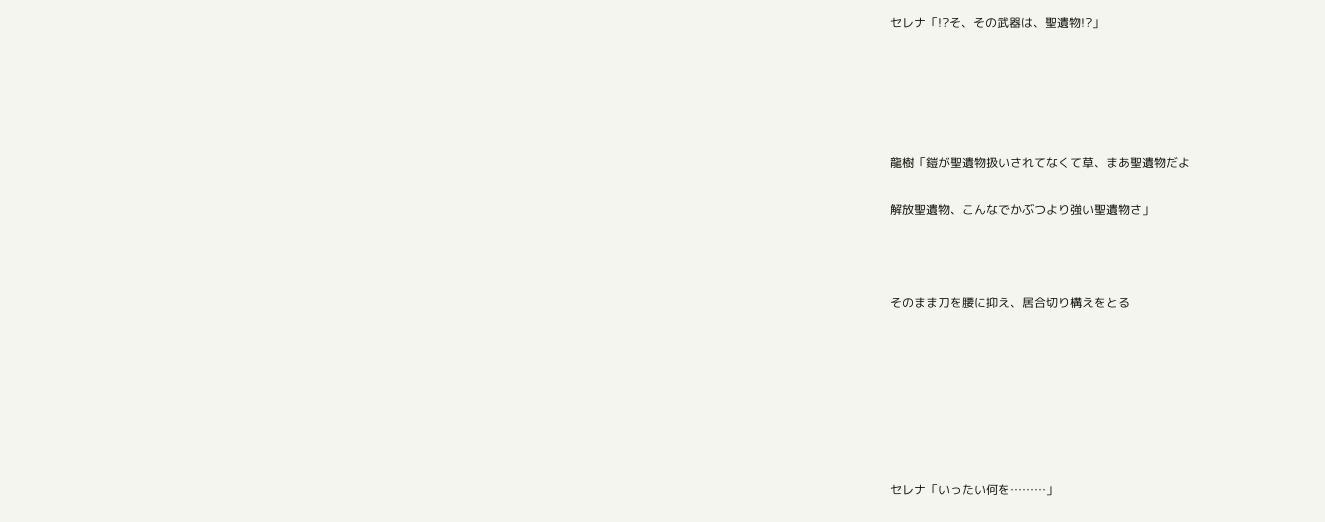セレナ「!?そ、その武器は、聖遺物!?」





龍樹「鎧が聖遺物扱いされてなくて草、まあ聖遺物だよ

解放聖遺物、こんなでかぶつより強い聖遺物さ」



そのまま刀を腰に抑え、居合切り構えをとる







セレナ「いったい何を………」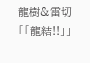龍樹&雷切「「龍結!!」」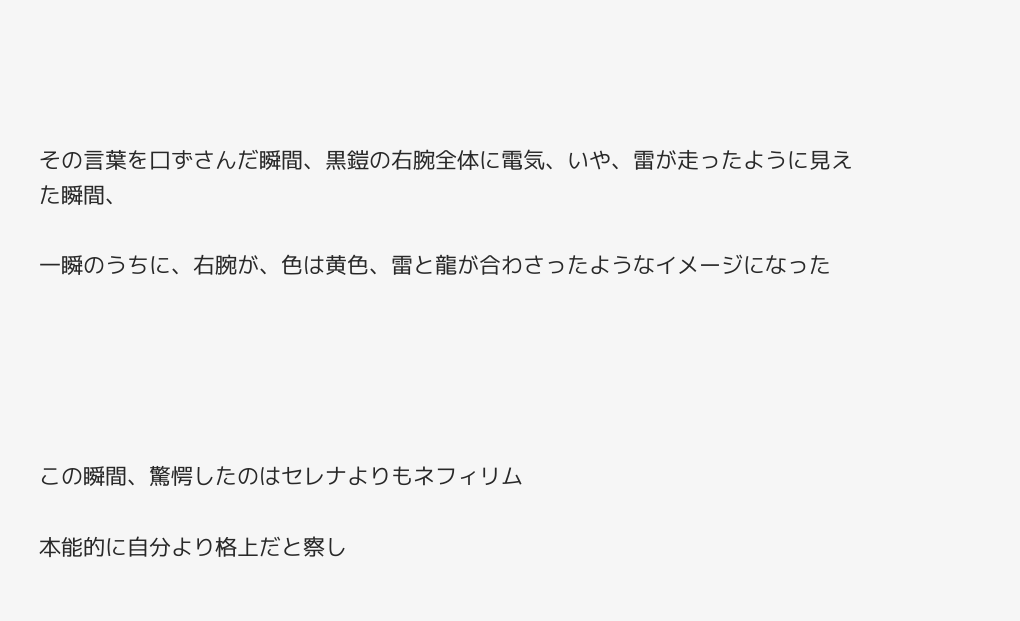その言葉を口ずさんだ瞬間、黒鎧の右腕全体に電気、いや、雷が走ったように見えた瞬間、

一瞬のうちに、右腕が、色は黄色、雷と龍が合わさったようなイメージになった





この瞬間、驚愕したのはセレナよりもネフィリム

本能的に自分より格上だと察し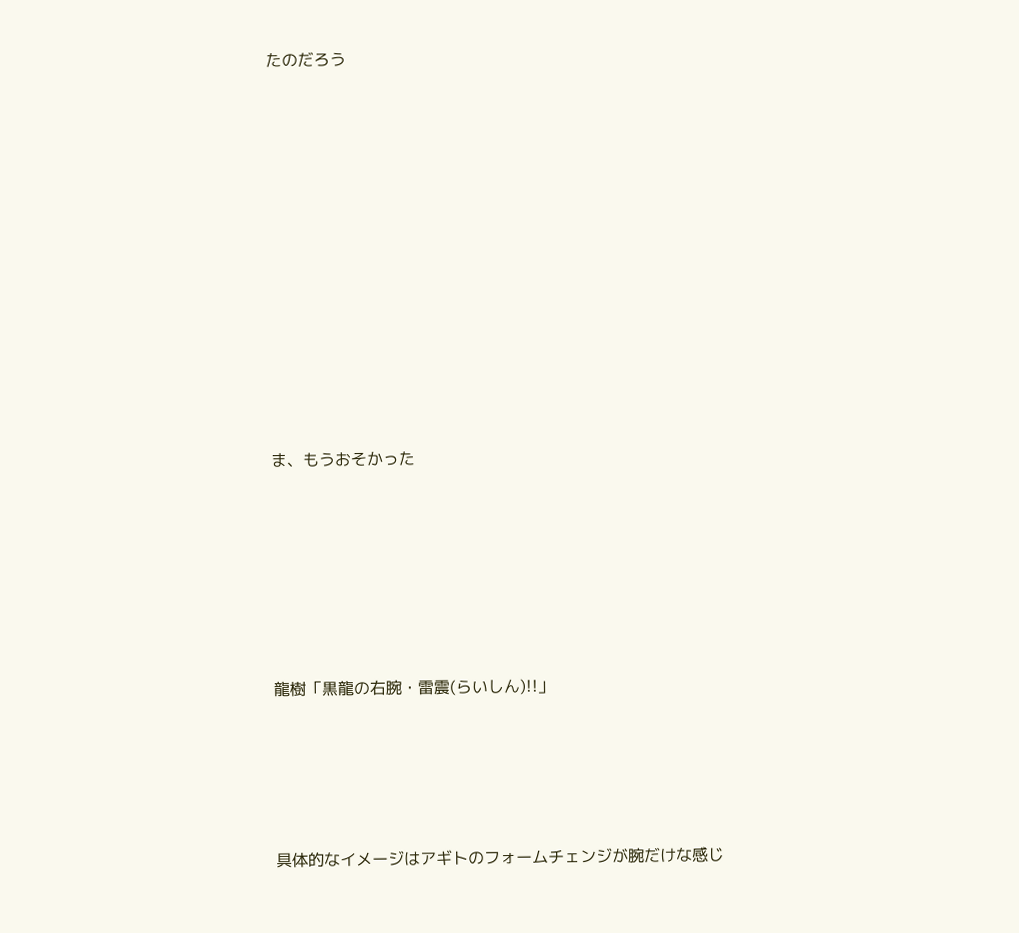たのだろう













ま、もうおそかった







龍樹「黒龍の右腕・雷震(らいしん)!!」





具体的なイメージはアギトのフォームチェンジが腕だけな感じ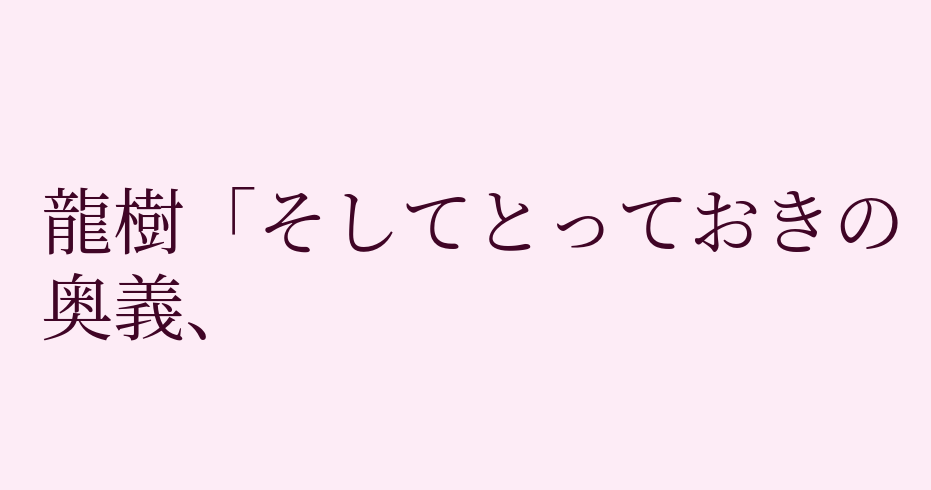龍樹「そしてとっておきの奥義、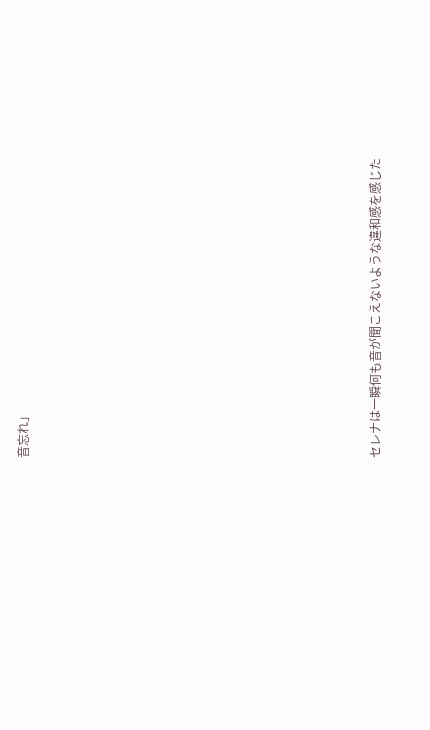音忘れ」















セレナは一瞬何も音が聞こえないような違和感を感じた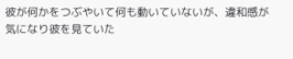彼が何かをつぶやいて何も動いていないが、違和感が気になり彼を見ていた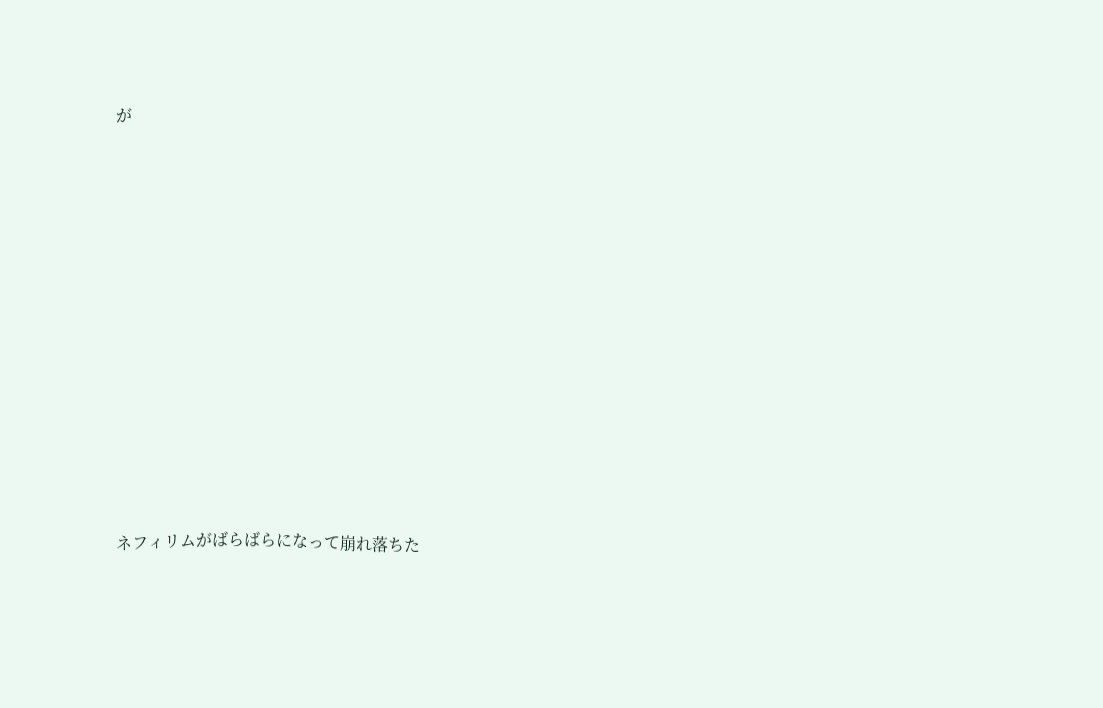が

















ネフィリムがばらばらになって崩れ落ちた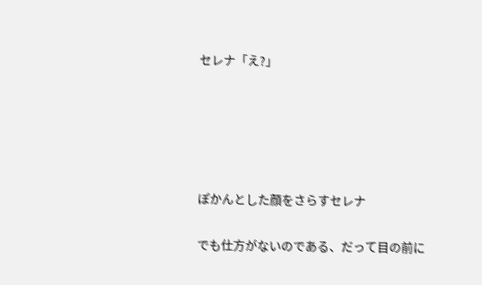セレナ「え?」





ぽかんとした顔をさらすセレナ

でも仕方がないのである、だって目の前に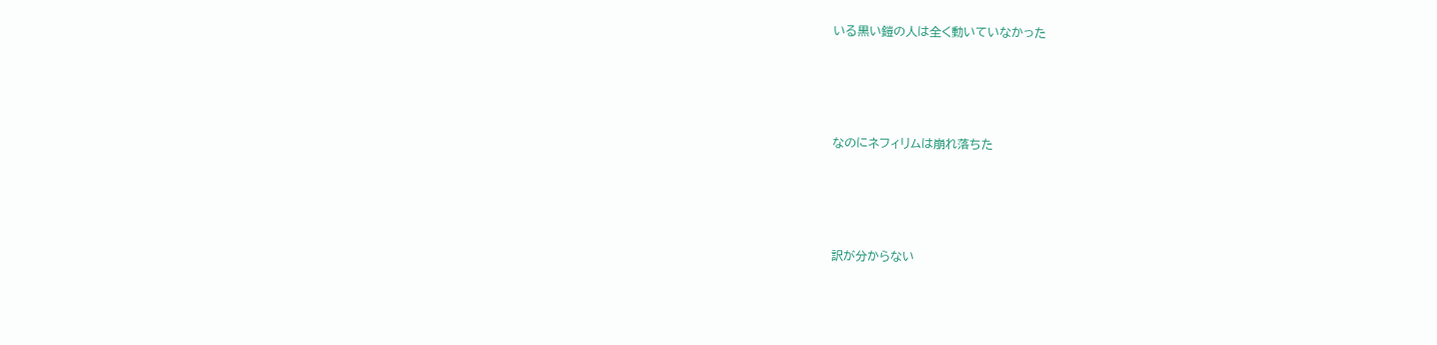いる黒い鎧の人は全く動いていなかった





なのにネフィリムは崩れ落ちた





訳が分からない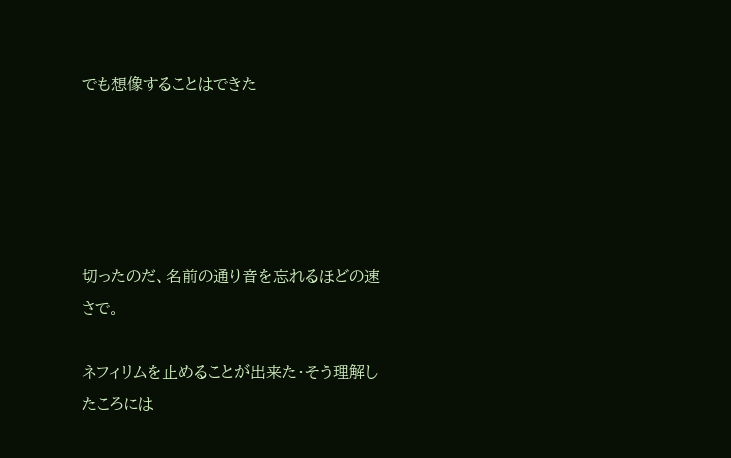でも想像することはできた





切ったのだ、名前の通り音を忘れるほどの速さで。

ネフィリムを止めることが出来た・そう理解したころには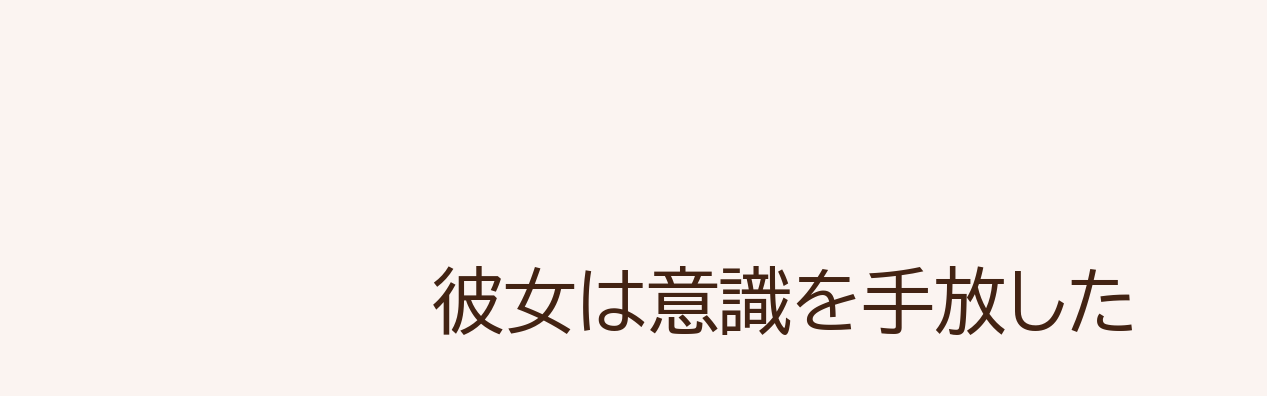彼女は意識を手放した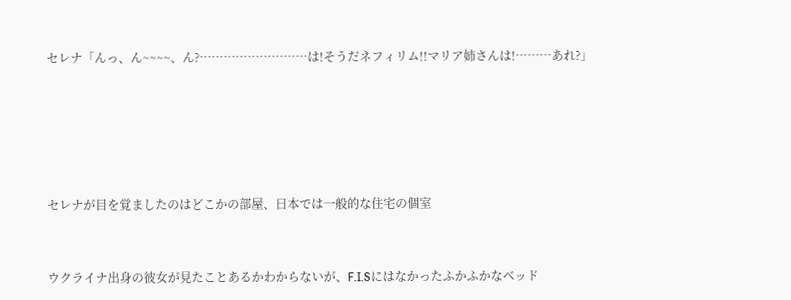セレナ「んっ、ん~~~~、ん?………………………は!そうだネフィリム!!マリア姉さんは!………あれ?」







セレナが目を覚ましたのはどこかの部屋、日本では一般的な住宅の個室



ウクライナ出身の彼女が見たことあるかわからないが、F.I.Sにはなかったふかふかなベッド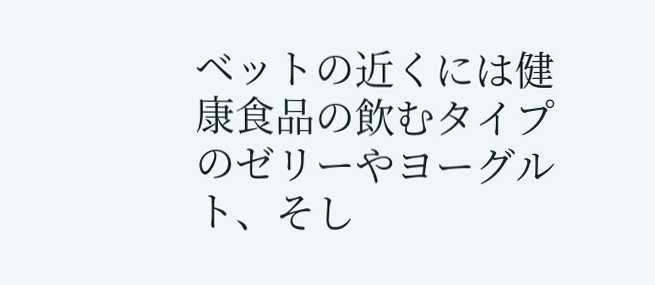ベットの近くには健康食品の飲むタイプのゼリーやヨーグルト、そし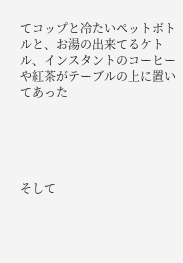てコップと冷たいペットボトルと、お湯の出来てるケトル、インスタントのコーヒーや紅茶がテーブルの上に置いてあった





そして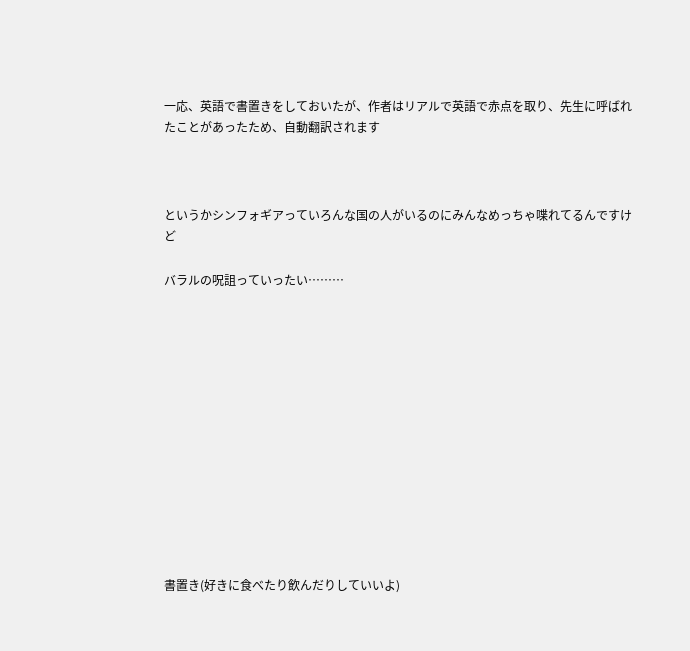一応、英語で書置きをしておいたが、作者はリアルで英語で赤点を取り、先生に呼ばれたことがあったため、自動翻訳されます



というかシンフォギアっていろんな国の人がいるのにみんなめっちゃ喋れてるんですけど

バラルの呪詛っていったい………













書置き(好きに食べたり飲んだりしていいよ)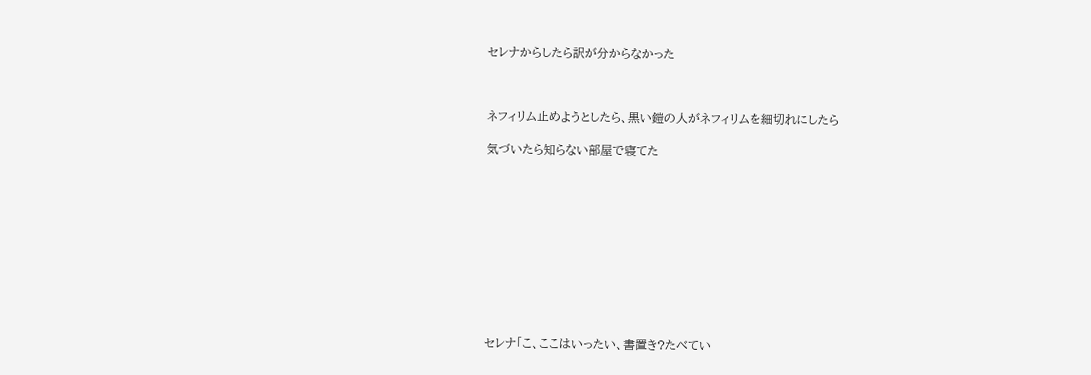セレナからしたら訳が分からなかった



ネフィリム止めようとしたら、黒い鎧の人がネフィリムを細切れにしたら

気づいたら知らない部屋で寝てた











セレナ「こ、ここはいったい、書置き?たべてい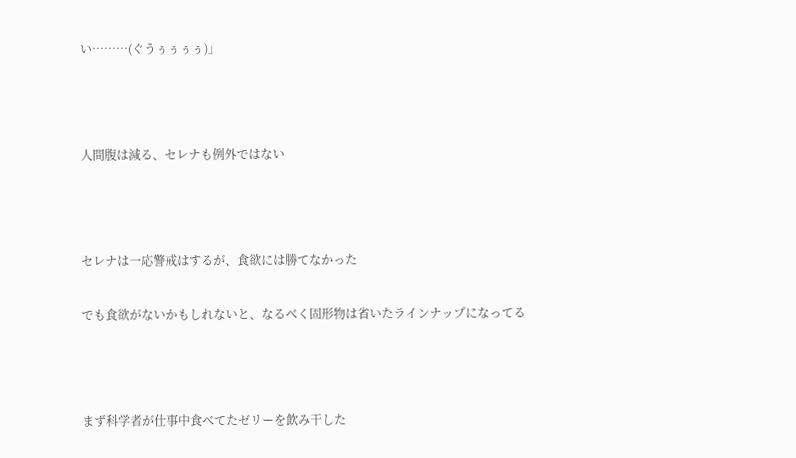い………(ぐうぅぅぅぅ)」



人間腹は減る、セレナも例外ではない



セレナは一応警戒はするが、食欲には勝てなかった

でも食欲がないかもしれないと、なるべく固形物は省いたラインナップになってる



まず科学者が仕事中食べてたゼリーを飲み干した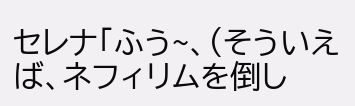セレナ「ふう~、(そういえば、ネフィリムを倒し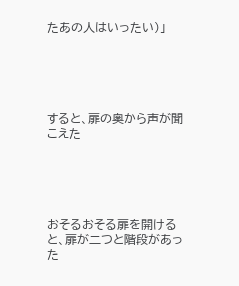たあの人はいったい)」





すると、扉の奥から声が聞こえた





おそるおそる扉を開けると、扉が二つと階段があった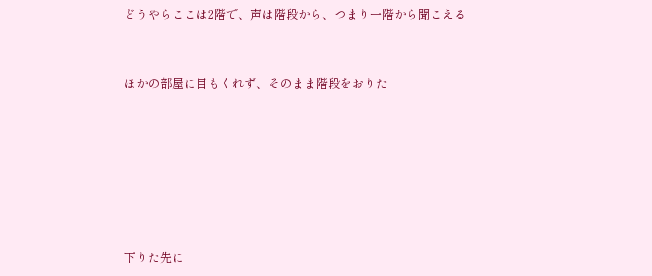どうやらここは2階で、声は階段から、つまり一階から聞こえる



ほかの部屋に目もくれず、そのまま階段をおりた









下りた先に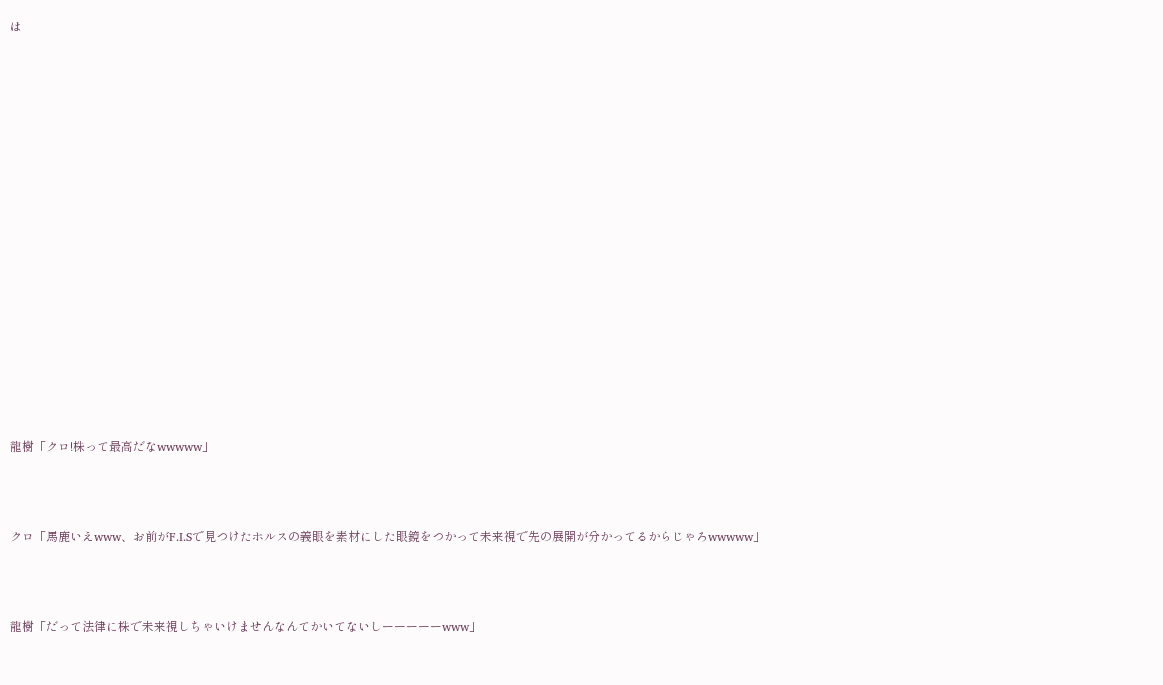は



























龍樹「クロ!株って最高だなwwwww」





クロ「馬鹿いえwww、お前がF.I.Sで見つけたホルスの義眼を素材にした眼鏡をつかって未来視で先の展開が分かってるからじゃろwwwww」





龍樹「だって法律に株で未来視しちゃいけませんなんてかいてないしーーーーーwww」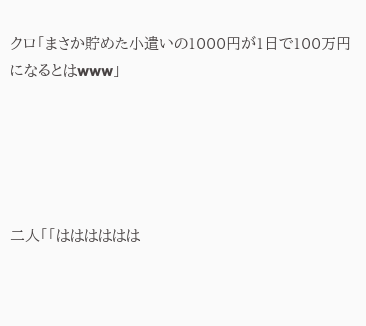クロ「まさか貯めた小遣いの1000円が1日で100万円になるとはwww」





二人「「はははははは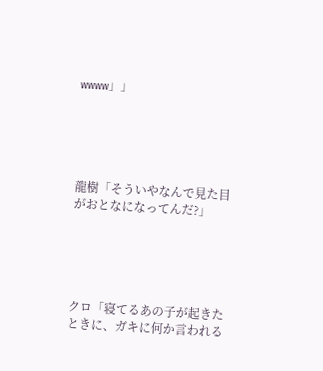wwww」」





龍樹「そういやなんで見た目がおとなになってんだ?」





クロ「寝てるあの子が起きたときに、ガキに何か言われる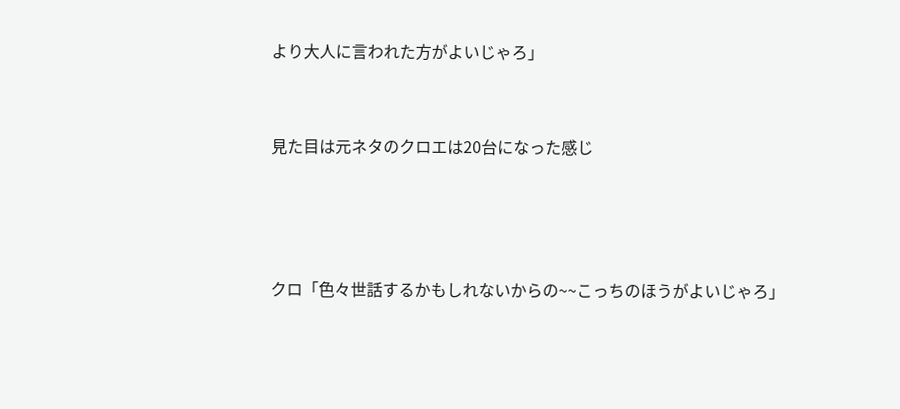より大人に言われた方がよいじゃろ」



見た目は元ネタのクロエは20台になった感じ





クロ「色々世話するかもしれないからの~~こっちのほうがよいじゃろ」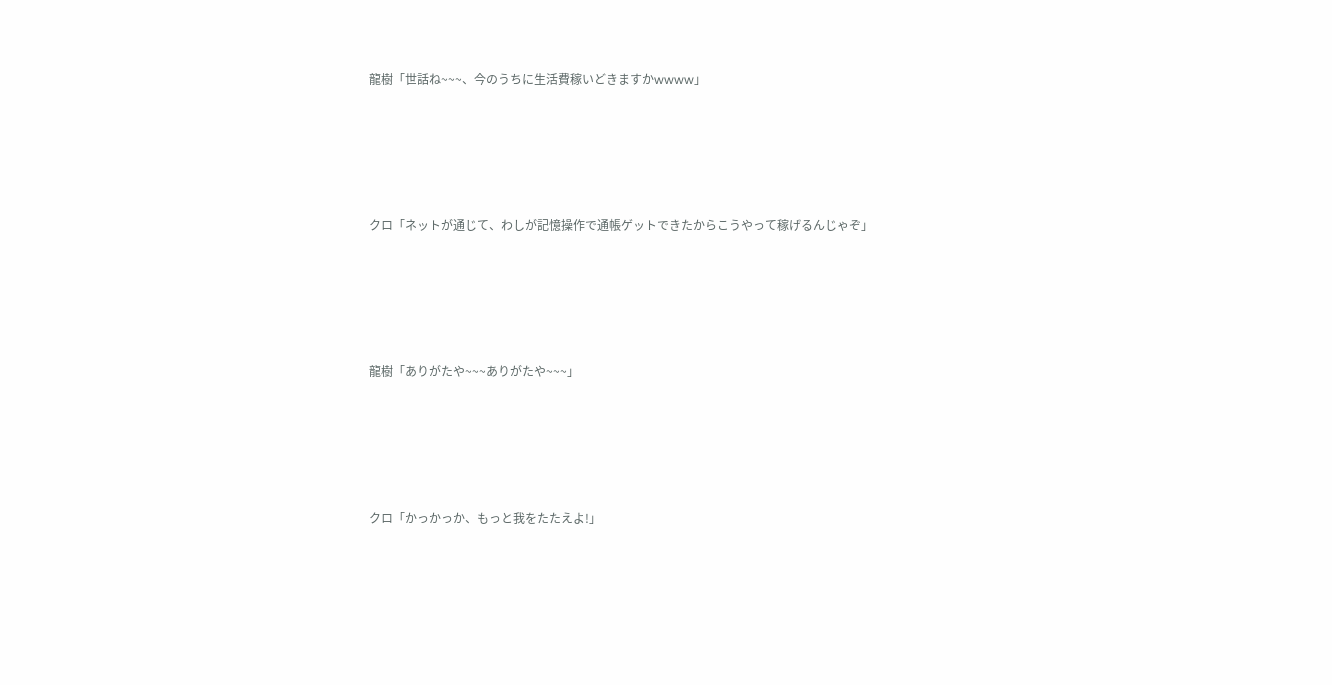龍樹「世話ね~~~、今のうちに生活費稼いどきますかwwww」





クロ「ネットが通じて、わしが記憶操作で通帳ゲットできたからこうやって稼げるんじゃぞ」





龍樹「ありがたや~~~ありがたや~~~」





クロ「かっかっか、もっと我をたたえよ!」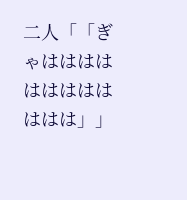二人「「ぎゃはははははははははははは」」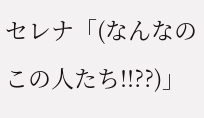セレナ「(なんなのこの人たち!!??)」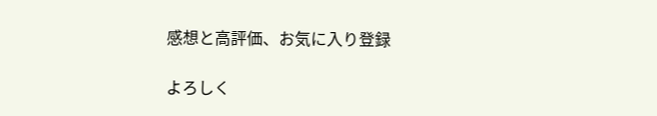感想と高評価、お気に入り登録

よろしく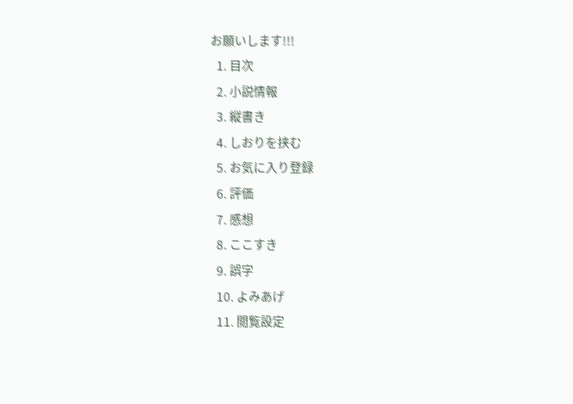お願いします!!!
  1. 目次
  2. 小説情報
  3. 縦書き
  4. しおりを挟む
  5. お気に入り登録
  6. 評価
  7. 感想
  8. ここすき
  9. 誤字
  10. よみあげ
  11. 閲覧設定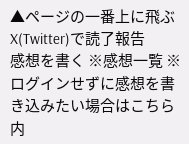▲ページの一番上に飛ぶ
X(Twitter)で読了報告
感想を書く ※感想一覧 ※ログインせずに感想を書き込みたい場合はこちら
内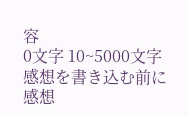容
0文字 10~5000文字
感想を書き込む前に 感想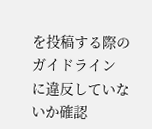を投稿する際のガイドライン に違反していないか確認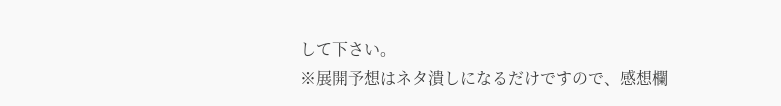して下さい。
※展開予想はネタ潰しになるだけですので、感想欄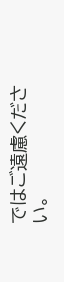ではご遠慮ください。